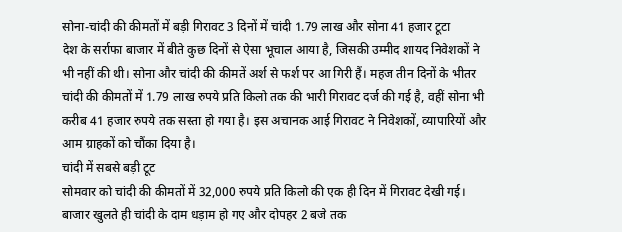सोना-चांदी की कीमतों में बड़ी गिरावट 3 दिनों में चांदी 1.79 लाख और सोना 41 हजार टूटा
देश के सर्राफा बाजार में बीते कुछ दिनों से ऐसा भूचाल आया है, जिसकी उम्मीद शायद निवेशकों ने भी नहीं की थी। सोना और चांदी की कीमतें अर्श से फर्श पर आ गिरी हैं। महज तीन दिनों के भीतर चांदी की कीमतों में 1.79 लाख रुपये प्रति किलो तक की भारी गिरावट दर्ज की गई है, वहीं सोना भी करीब 41 हजार रुपये तक सस्ता हो गया है। इस अचानक आई गिरावट ने निवेशकों, व्यापारियों और आम ग्राहकों को चौंका दिया है।
चांदी में सबसे बड़ी टूट
सोमवार को चांदी की कीमतों में 32,000 रुपये प्रति किलो की एक ही दिन में गिरावट देखी गई। बाजार खुलते ही चांदी के दाम धड़ाम हो गए और दोपहर 2 बजे तक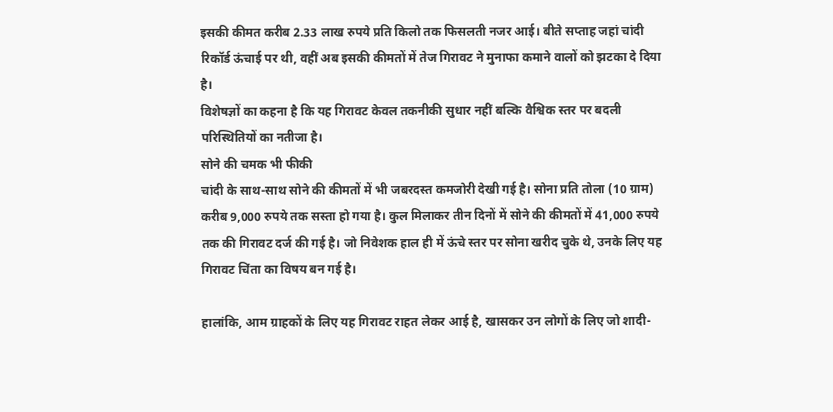इसकी कीमत करीब 2.33 लाख रुपये प्रति किलो तक फिसलती नजर आई। बीते सप्ताह जहां चांदी रिकॉर्ड ऊंचाई पर थी, वहीं अब इसकी कीमतों में तेज गिरावट ने मुनाफा कमाने वालों को झटका दे दिया है।
विशेषज्ञों का कहना है कि यह गिरावट केवल तकनीकी सुधार नहीं बल्कि वैश्विक स्तर पर बदली परिस्थितियों का नतीजा है।
सोने की चमक भी फीकी
चांदी के साथ-साथ सोने की कीमतों में भी जबरदस्त कमजोरी देखी गई है। सोना प्रति तोला (10 ग्राम) करीब 9,000 रुपये तक सस्ता हो गया है। कुल मिलाकर तीन दिनों में सोने की कीमतों में 41,000 रुपये तक की गिरावट दर्ज की गई है। जो निवेशक हाल ही में ऊंचे स्तर पर सोना खरीद चुके थे, उनके लिए यह गिरावट चिंता का विषय बन गई है।

हालांकि, आम ग्राहकों के लिए यह गिरावट राहत लेकर आई है, खासकर उन लोगों के लिए जो शादी-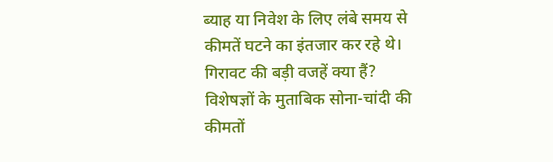ब्याह या निवेश के लिए लंबे समय से कीमतें घटने का इंतजार कर रहे थे।
गिरावट की बड़ी वजहें क्या हैं?
विशेषज्ञों के मुताबिक सोना-चांदी की कीमतों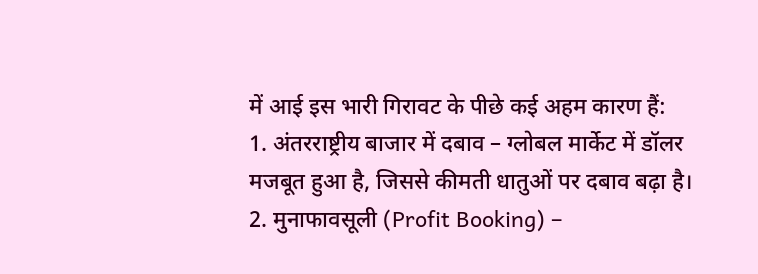में आई इस भारी गिरावट के पीछे कई अहम कारण हैं:
1. अंतरराष्ट्रीय बाजार में दबाव – ग्लोबल मार्केट में डॉलर मजबूत हुआ है, जिससे कीमती धातुओं पर दबाव बढ़ा है।
2. मुनाफावसूली (Profit Booking) –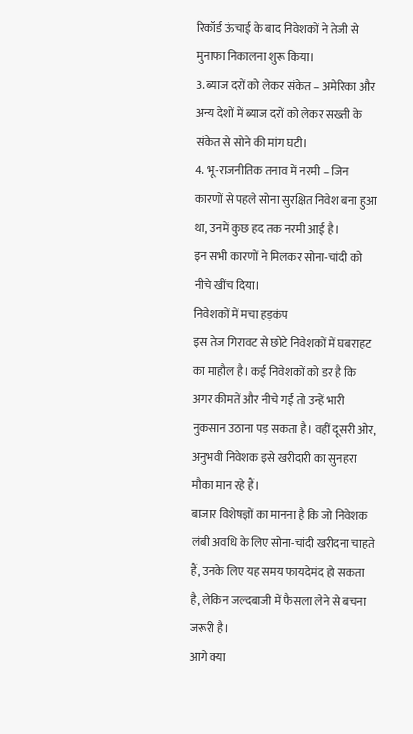रिकॉर्ड ऊंचाई के बाद निवेशकों ने तेजी से मुनाफा निकालना शुरू किया।
3. ब्याज दरों को लेकर संकेत – अमेरिका और अन्य देशों में ब्याज दरों को लेकर सख्ती के संकेत से सोने की मांग घटी।
4. भू-राजनीतिक तनाव में नरमी – जिन कारणों से पहले सोना सुरक्षित निवेश बना हुआ था, उनमें कुछ हद तक नरमी आई है।
इन सभी कारणों ने मिलकर सोना-चांदी को नीचे खींच दिया।
निवेशकों में मचा हड़कंप
इस तेज गिरावट से छोटे निवेशकों में घबराहट का माहौल है। कई निवेशकों को डर है कि अगर कीमतें और नीचे गईं तो उन्हें भारी नुकसान उठाना पड़ सकता है। वहीं दूसरी ओर, अनुभवी निवेशक इसे खरीदारी का सुनहरा मौका मान रहे हैं।
बाजार विशेषज्ञों का मानना है कि जो निवेशक लंबी अवधि के लिए सोना-चांदी खरीदना चाहते हैं, उनके लिए यह समय फायदेमंद हो सकता है, लेकिन जल्दबाजी में फैसला लेने से बचना जरूरी है।
आगे क्या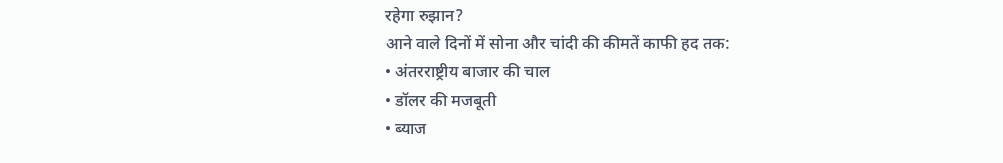रहेगा रुझान?
आने वाले दिनों में सोना और चांदी की कीमतें काफी हद तक:
• अंतरराष्ट्रीय बाजार की चाल
• डॉलर की मजबूती
• ब्याज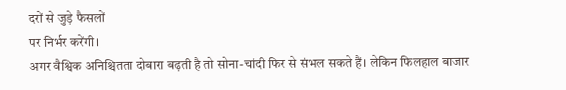दरों से जुड़े फैसलों
पर निर्भर करेंगी।
अगर वैश्विक अनिश्चितता दोबारा बढ़ती है तो सोना-चांदी फिर से संभल सकते हैं। लेकिन फिलहाल बाजार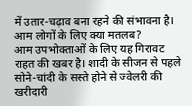में उतार-चढ़ाव बना रहने की संभावना है।
आम लोगों के लिए क्या मतलब?
आम उपभोक्ताओं के लिए यह गिरावट राहत की खबर है। शादी के सीजन से पहले सोने-चांदी के सस्ते होने से ज्वेलरी की खरीदारी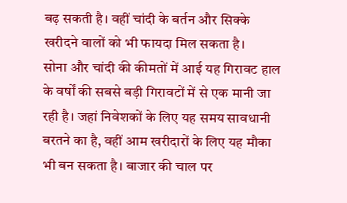बढ़ सकती है। वहीं चांदी के बर्तन और सिक्के खरीदने वालों को भी फायदा मिल सकता है।
सोना और चांदी की कीमतों में आई यह गिरावट हाल के वर्षों की सबसे बड़ी गिरावटों में से एक मानी जा रही है। जहां निवेशकों के लिए यह समय सावधानी बरतने का है, वहीं आम खरीदारों के लिए यह मौका भी बन सकता है। बाजार की चाल पर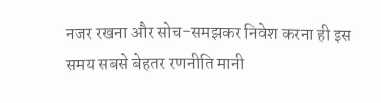नजर रखना और सोच-समझकर निवेश करना ही इस समय सबसे बेहतर रणनीति मानी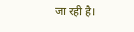जा रही है।